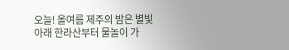오늘! 올여름 제주의 밤은 별빛 아래 한라산부터 물놀이 가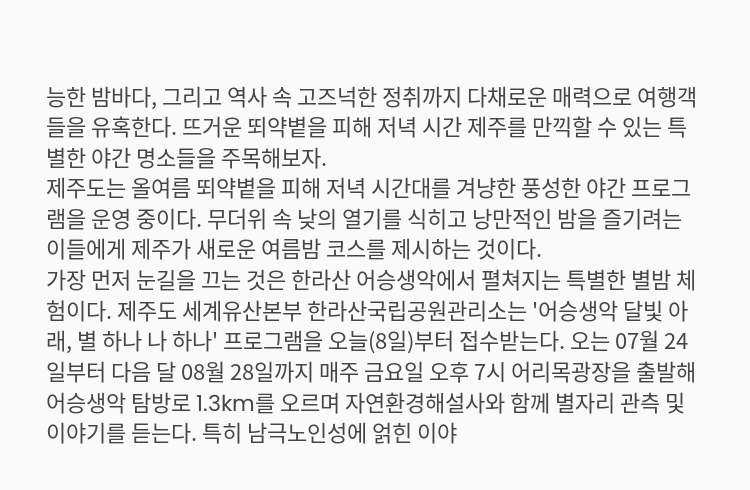능한 밤바다, 그리고 역사 속 고즈넉한 정취까지 다채로운 매력으로 여행객들을 유혹한다. 뜨거운 뙤약볕을 피해 저녁 시간 제주를 만끽할 수 있는 특별한 야간 명소들을 주목해보자.
제주도는 올여름 뙤약볕을 피해 저녁 시간대를 겨냥한 풍성한 야간 프로그램을 운영 중이다. 무더위 속 낮의 열기를 식히고 낭만적인 밤을 즐기려는 이들에게 제주가 새로운 여름밤 코스를 제시하는 것이다.
가장 먼저 눈길을 끄는 것은 한라산 어승생악에서 펼쳐지는 특별한 별밤 체험이다. 제주도 세계유산본부 한라산국립공원관리소는 '어승생악 달빛 아래, 별 하나 나 하나' 프로그램을 오늘(8일)부터 접수받는다. 오는 07월 24일부터 다음 달 08월 28일까지 매주 금요일 오후 7시 어리목광장을 출발해 어승생악 탐방로 1.3km를 오르며 자연환경해설사와 함께 별자리 관측 및 이야기를 듣는다. 특히 남극노인성에 얽힌 이야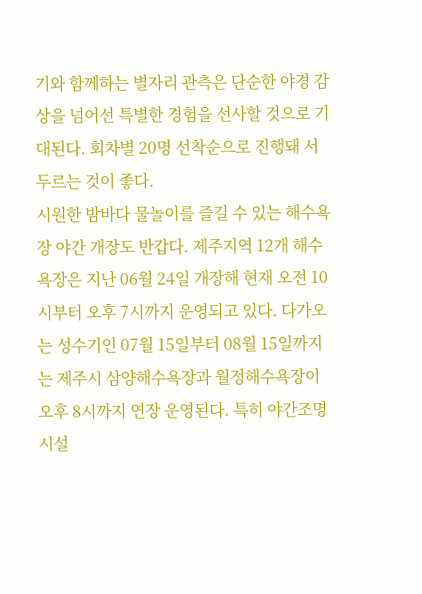기와 함께하는 별자리 관측은 단순한 야경 감상을 넘어선 특별한 경험을 선사할 것으로 기대된다. 회차별 20명 선착순으로 진행돼 서두르는 것이 좋다.
시원한 밤바다 물놀이를 즐길 수 있는 해수욕장 야간 개장도 반갑다. 제주지역 12개 해수욕장은 지난 06월 24일 개장해 현재 오전 10시부터 오후 7시까지 운영되고 있다. 다가오는 성수기인 07월 15일부터 08월 15일까지는 제주시 삼양해수욕장과 월정해수욕장이 오후 8시까지 연장 운영된다. 특히 야간조명 시설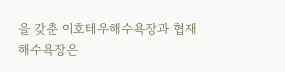을 갖춘 이호테우해수욕장과 협재해수욕장은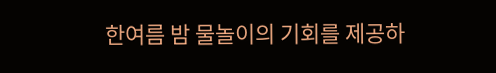한여름 밤 물놀이의 기회를 제공하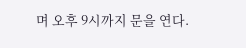며 오후 9시까지 문을 연다.